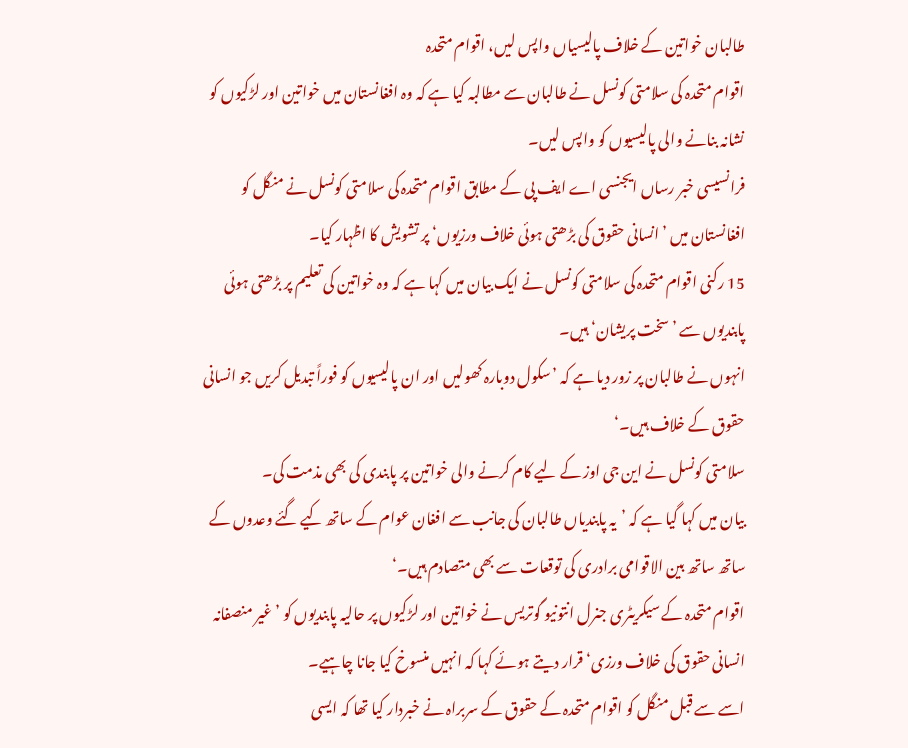طالبان خواتین کے خلاف پالیسیاں واپس لیں، اقوام متحدہ
اقوام متحدہ کی سلامتی کونسل نے طالبان سے مطالبہ کیا ہے کہ وہ افغانستان میں خواتین اور لڑکیوں کو نشانہ بنانے والی پالیسیوں کو واپس لیں۔
فرانسیسی خبر رساں ایجنسی اے ایف پی کے مطابق اقوام متحدہ کی سلامتی کونسل نے منگل کو افغانستان میں ’انسانی حقوق کی بڑھتی ہوئی خلاف ورزیوں‘ پر تشویش کا اظہار کیا۔
15 رکنی اقوام متحدہ کی سلامتی کونسل نے ایک بیان میں کہا ہے کہ وہ خواتین کی تعلیم پر بڑھتی ہوئی پابندیوں سے ’سخت پریشان‘ ہیں۔
انہوں نے طالبان پر زور دیا ہے کہ ’سکول دوبارہ کھولیں اور ان پالیسیوں کو فوراً تبدیل کریں جو انسانی حقوق کے خلاف ہیں۔‘
سلامتی کونسل نے این جی اوز کے لیے کام کرنے والی خواتین پر پابندی کی بھی مذمت کی۔
بیان میں کہا گیا ہے کہ ’یہ پابندیاں طالبان کی جانب سے افغان عوام کے ساتھ کیے گئے وعدوں کے ساتھ ساتھ بین الاقوامی برادری کی توقعات سے بھی متصادم ہیں۔‘
اقوام متحدہ کے سیکریٹری جنرل انتونیو گوتریس نے خواتین اور لڑکیوں پر حالیہ پابندیوں کو ’غیر منصفانہ انسانی حقوق کی خلاف ورزی‘ قرار دیتے ہوئے کہا کہ انہیں منسوخ کیا جانا چاہیے۔
اسے سے قبل منگل کو اقوام متحدہ کے حقوق کے سربراہ نے خبردار کیا تھا کہ ایسی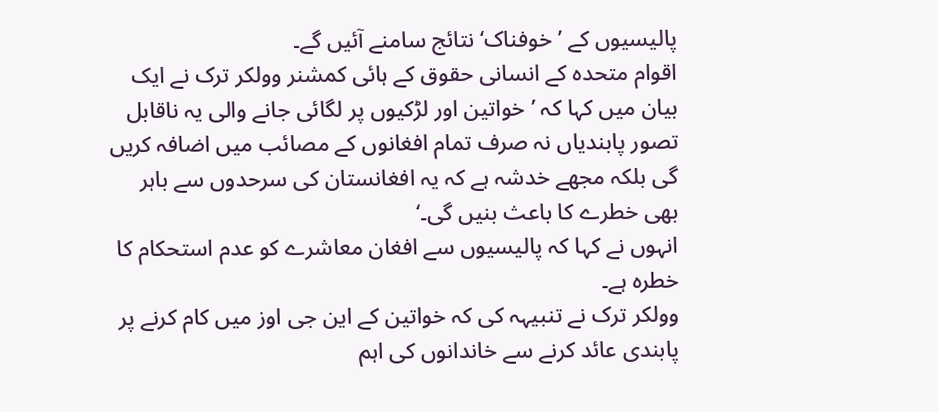پالیسیوں کے ’خوفناک‘ نتائج سامنے آئیں گے۔
اقوام متحدہ کے انسانی حقوق کے ہائی کمشنر وولکر ترک نے ایک بیان میں کہا کہ ’خواتین اور لڑکیوں پر لگائی جانے والی یہ ناقابل تصور پابندیاں نہ صرف تمام افغانوں کے مصائب میں اضافہ کریں گی بلکہ مجھے خدشہ ہے کہ یہ افغانستان کی سرحدوں سے باہر بھی خطرے کا باعث بنیں گی۔‘
انہوں نے کہا کہ پالیسیوں سے افغان معاشرے کو عدم استحکام کا خطرہ ہے۔
وولکر ترک نے تنبیہہ کی کہ خواتین کے این جی اوز میں کام کرنے پر پابندی عائد کرنے سے خاندانوں کی اہم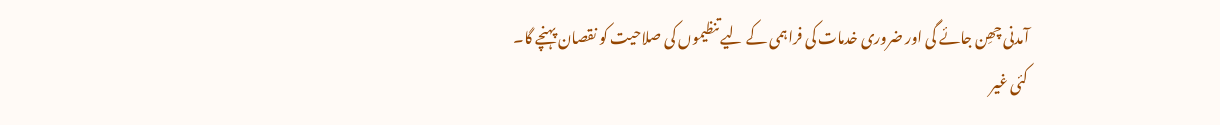آمدنی چھِن جائے گی اور ضروری خدمات کی فراہمی کے لیے تنظیموں کی صلاحیت کو نقصان پہنچے گا۔
کئی غیر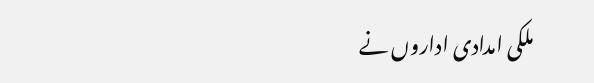ملکی امدادی اداروں نے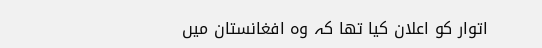اتوار کو اعلان کیا تھا کہ وہ افغانستان میں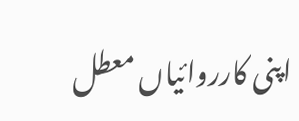اپنی کارروائیاں معطل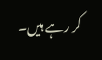کر رہے ہیں۔